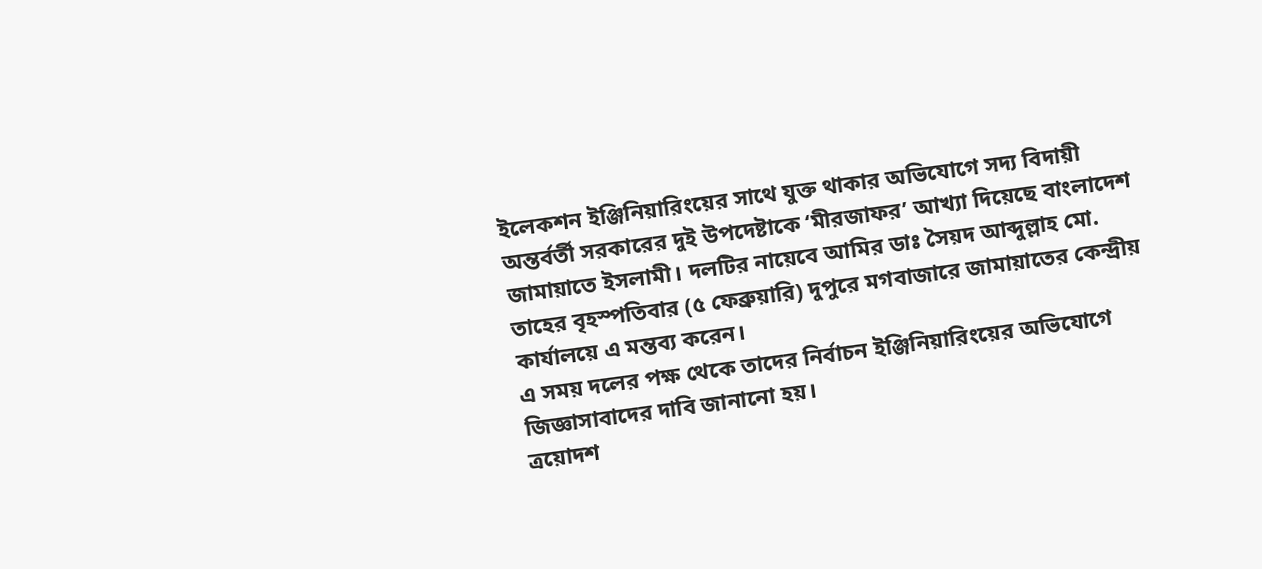ইলেকশন ইঞ্জিনিয়ারিংয়ের সাথে যুক্ত থাকার অভিযোগে সদ্য বিদায়ী অন্তর্বর্তী সরকারের দুই উপদেষ্টাকে ‘মীরজাফর’ আখ্যা দিয়েছে বাংলাদেশ জামায়াতে ইসলামী। দলটির নায়েবে আমির ডাঃ সৈয়দ আব্দুল্লাহ মো. তাহের বৃহস্পতিবার (৫ ফেব্রুয়ারি) দুপুরে মগবাজারে জামায়াতের কেন্দ্রীয় কার্যালয়ে এ মন্তব্য করেন।
এ সময় দলের পক্ষ থেকে তাদের নির্বাচন ইঞ্জিনিয়ারিংয়ের অভিযোগে জিজ্ঞাসাবাদের দাবি জানানো হয়।
ত্রয়োদশ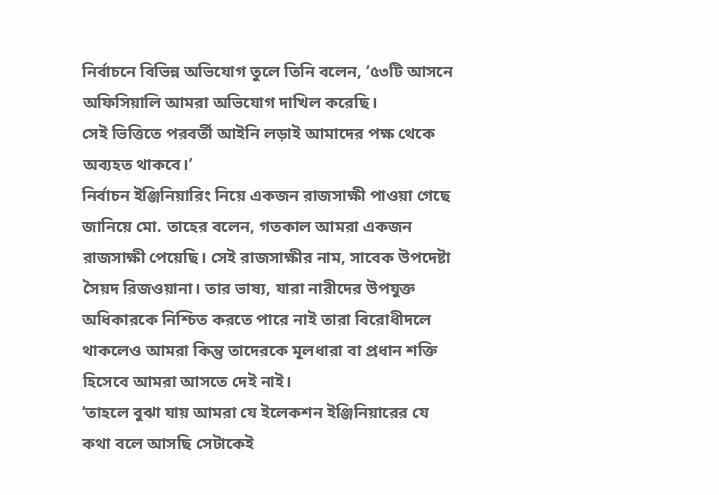নির্বাচনে বিভিন্ন অভিযোগ তুলে তিনি বলেন, ‘৫৩টি আসনে অফিসিয়ালি আমরা অভিযোগ দাখিল করেছি।
সেই ভিত্তিতে পরবর্তী আইনি লড়াই আমাদের পক্ষ থেকে অব্যহত থাকবে।’
নির্বাচন ইঞ্জিনিয়ারিং নিয়ে একজন রাজসাক্ষী পাওয়া গেছে জানিয়ে মো. তাহের বলেন, গতকাল আমরা একজন রাজসাক্ষী পেয়েছি। সেই রাজসাক্ষীর নাম, সাবেক উপদেষ্টা সৈয়দ রিজওয়ানা। তার ভাষ্য, যারা নারীদের উপযুক্ত অধিকারকে নিশ্চিত করতে পারে নাই তারা বিরোধীদলে থাকলেও আমরা কিন্তু তাদেরকে মূলধারা বা প্রধান শক্তি হিসেবে আমরা আসতে দেই নাই।
‘তাহলে বুঝা যায় আমরা যে ইলেকশন ইঞ্জিনিয়ারের যে কথা বলে আসছি সেটাকেই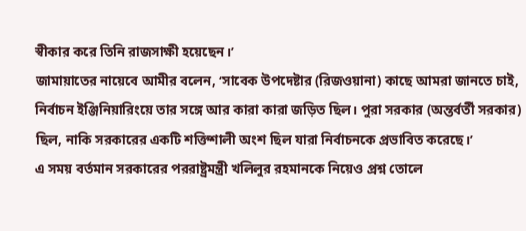স্বীকার করে তিনি রাজসাক্ষী হয়েছেন।’
জামায়াতের নায়েবে আমীর বলেন, ‘সাবেক উপদেষ্টার (রিজওয়ানা) কাছে আমরা জানতে চাই, নির্বাচন ইঞ্জিনিয়ারিংয়ে তার সঙ্গে আর কারা কারা জড়িত ছিল। পুরা সরকার (অন্তর্বর্তী সরকার) ছিল, নাকি সরকারের একটি শক্তিশালী অংশ ছিল যারা নির্বাচনকে প্রভাবিত করেছে।’
এ সময় বর্তমান সরকারের পররাষ্ট্রমন্ত্রী খলিলুর রহমানকে নিয়েও প্রশ্ন তোলে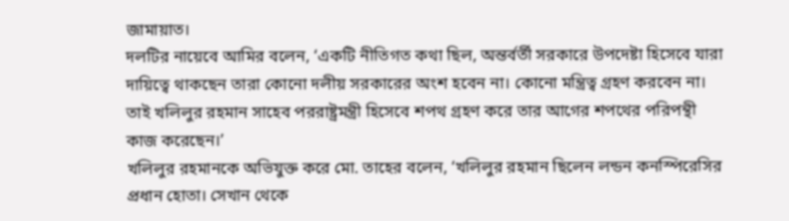জামায়াত।
দলটির নায়েবে আমির বলেন, ‘একটি নীতিগত কথা ছিল, অন্তর্বর্তী সরকারে উপদেষ্টা হিসেবে যারা দায়িত্বে থাকছেন তারা কোনো দলীয় সরকারের অংশ হবেন না। কোনো মন্ত্রিত্ব গ্রহণ করবেন না। তাই খলিলুর রহমান সাহেব পররাষ্ট্রমন্ত্রী হিসেবে শপথ গ্রহণ করে তার আগের শপথের পরিপন্থী কাজ করেছেন।’
খলিলুর রহমানকে অভিযুক্ত করে মো. তাহের বলেন, ‘খলিলুর রহমান ছিলেন লন্ডন কনস্পিরেসির প্রধান হোতা। সেখান থেকে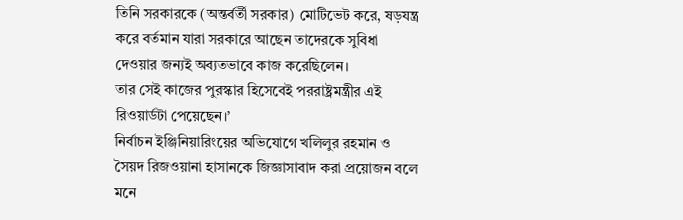তিনি সরকারকে (অন্তর্বর্তী সরকার) মোটিভেট করে, ষড়যন্ত্র করে বর্তমান যারা সরকারে আছেন তাদেরকে সুবিধা দেওয়ার জন্যই অব্যতভাবে কাজ করেছিলেন।
তার সেই কাজের পুরস্কার হিসেবেই পররাষ্ট্রমন্ত্রীর এই রিওয়ার্ডটা পেয়েছেন।’
নির্বাচন ইঞ্জিনিয়ারিংয়ের অভিযোগে খলিলুর রহমান ও সৈয়দ রিজওয়ানা হাসানকে জিজ্ঞাসাবাদ করা প্রয়োজন বলে মনে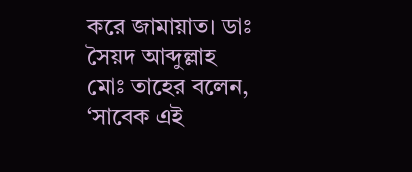করে জামায়াত। ডাঃ সৈয়দ আব্দুল্লাহ মোঃ তাহের বলেন, ‘সাবেক এই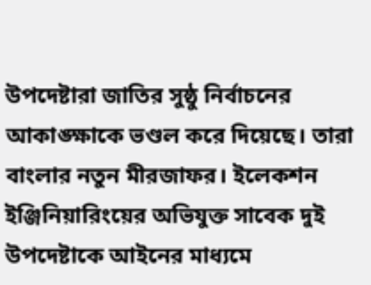উপদেষ্টারা জাতির সুষ্ঠু নির্বাচনের আকাঙ্ক্ষাকে ভণ্ডল করে দিয়েছে। তারা বাংলার নতুন মীরজাফর। ইলেকশন ইঞ্জিনিয়ারিংয়ের অভিযুক্ত সাবেক দুই উপদেষ্টাকে আইনের মাধ্যমে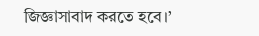জিজ্ঞাসাবাদ করতে হবে।’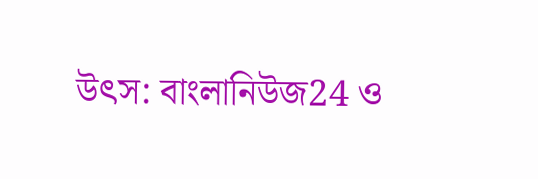উৎস: বাংলানিউজ24 ও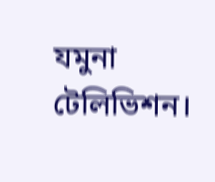যমুনা টেলিভিশন।